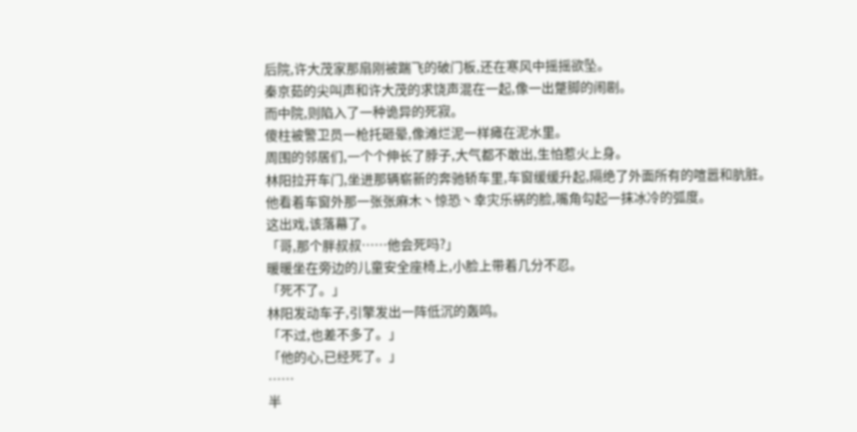后院,许大茂家那扇刚被踹飞的破门板,还在寒风中摇摇欲坠。
秦京茹的尖叫声和许大茂的求饶声混在一起,像一出蹩脚的闹剧。
而中院,则陷入了一种诡异的死寂。
傻柱被警卫员一枪托砸晕,像滩烂泥一样瘫在泥水里。
周围的邻居们,一个个伸长了脖子,大气都不敢出,生怕惹火上身。
林阳拉开车门,坐进那辆崭新的奔驰轿车里,车窗缓缓升起,隔绝了外面所有的喧嚣和肮脏。
他看着车窗外那一张张麻木丶惊恐丶幸灾乐祸的脸,嘴角勾起一抹冰冷的弧度。
这出戏,该落幕了。
「哥,那个胖叔叔……他会死吗?」
暖暖坐在旁边的儿童安全座椅上,小脸上带着几分不忍。
「死不了。」
林阳发动车子,引擎发出一阵低沉的轰鸣。
「不过,也差不多了。」
「他的心,已经死了。」
……
半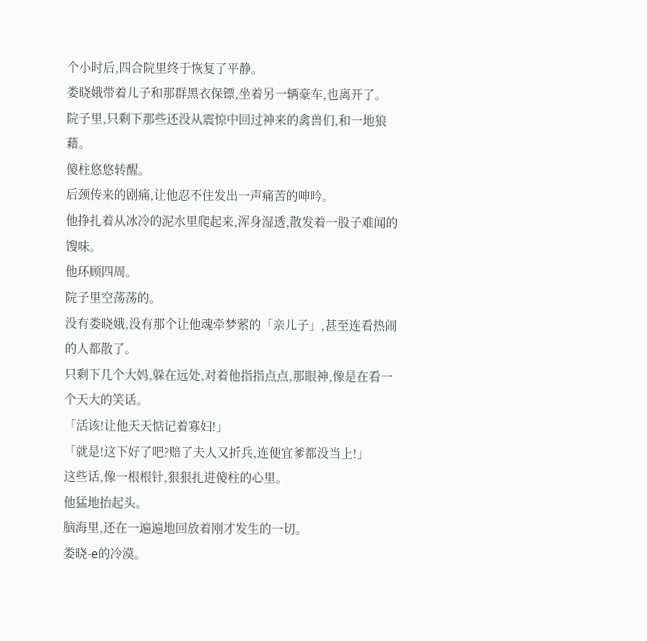个小时后,四合院里终于恢复了平静。
娄晓娥带着儿子和那群黑衣保镖,坐着另一辆豪车,也离开了。
院子里,只剩下那些还没从震惊中回过神来的禽兽们,和一地狼藉。
傻柱悠悠转醒。
后颈传来的剧痛,让他忍不住发出一声痛苦的呻吟。
他挣扎着从冰冷的泥水里爬起来,浑身湿透,散发着一股子难闻的馊味。
他环顾四周。
院子里空荡荡的。
没有娄晓娥,没有那个让他魂牵梦萦的「亲儿子」,甚至连看热闹的人都散了。
只剩下几个大妈,躲在远处,对着他指指点点,那眼神,像是在看一个天大的笑话。
「活该!让他天天惦记着寡妇!」
「就是!这下好了吧?赔了夫人又折兵,连便宜爹都没当上!」
这些话,像一根根针,狠狠扎进傻柱的心里。
他猛地抬起头。
脑海里,还在一遍遍地回放着刚才发生的一切。
娄晓-e的冷漠。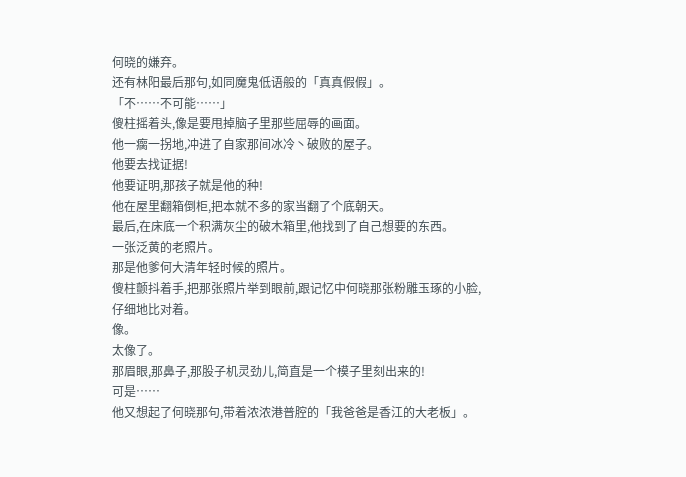何晓的嫌弃。
还有林阳最后那句,如同魔鬼低语般的「真真假假」。
「不……不可能……」
傻柱摇着头,像是要甩掉脑子里那些屈辱的画面。
他一瘸一拐地,冲进了自家那间冰冷丶破败的屋子。
他要去找证据!
他要证明,那孩子就是他的种!
他在屋里翻箱倒柜,把本就不多的家当翻了个底朝天。
最后,在床底一个积满灰尘的破木箱里,他找到了自己想要的东西。
一张泛黄的老照片。
那是他爹何大清年轻时候的照片。
傻柱颤抖着手,把那张照片举到眼前,跟记忆中何晓那张粉雕玉琢的小脸,仔细地比对着。
像。
太像了。
那眉眼,那鼻子,那股子机灵劲儿,简直是一个模子里刻出来的!
可是……
他又想起了何晓那句,带着浓浓港普腔的「我爸爸是香江的大老板」。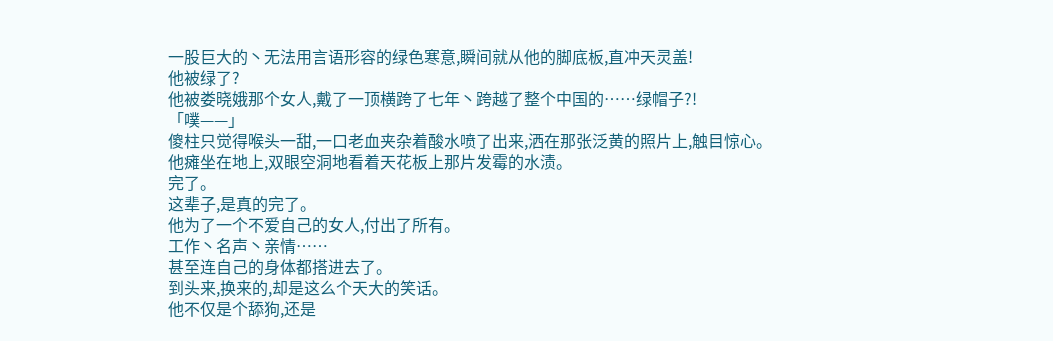一股巨大的丶无法用言语形容的绿色寒意,瞬间就从他的脚底板,直冲天灵盖!
他被绿了?
他被娄晓娥那个女人,戴了一顶横跨了七年丶跨越了整个中国的……绿帽子?!
「噗——」
傻柱只觉得喉头一甜,一口老血夹杂着酸水喷了出来,洒在那张泛黄的照片上,触目惊心。
他瘫坐在地上,双眼空洞地看着天花板上那片发霉的水渍。
完了。
这辈子,是真的完了。
他为了一个不爱自己的女人,付出了所有。
工作丶名声丶亲情……
甚至连自己的身体都搭进去了。
到头来,换来的,却是这么个天大的笑话。
他不仅是个舔狗,还是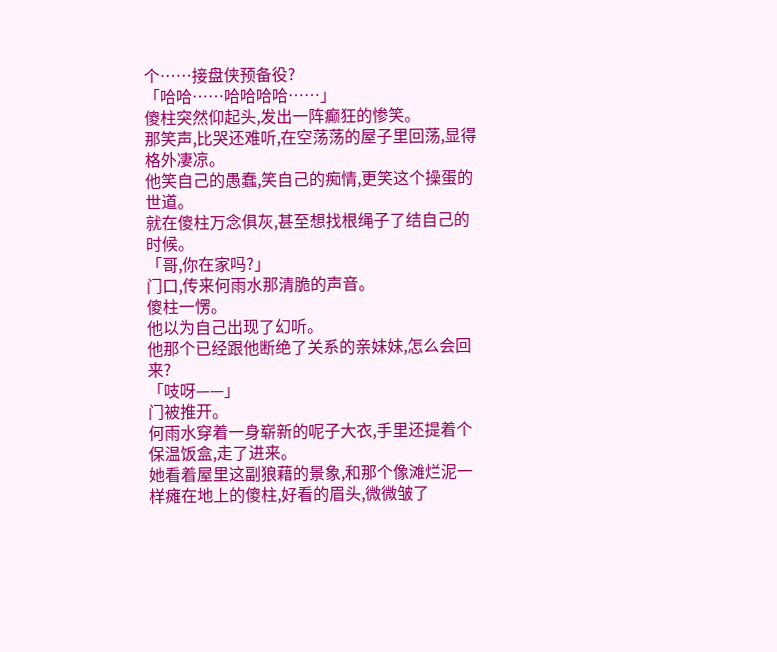个……接盘侠预备役?
「哈哈……哈哈哈哈……」
傻柱突然仰起头,发出一阵癫狂的惨笑。
那笑声,比哭还难听,在空荡荡的屋子里回荡,显得格外凄凉。
他笑自己的愚蠢,笑自己的痴情,更笑这个操蛋的世道。
就在傻柱万念俱灰,甚至想找根绳子了结自己的时候。
「哥,你在家吗?」
门口,传来何雨水那清脆的声音。
傻柱一愣。
他以为自己出现了幻听。
他那个已经跟他断绝了关系的亲妹妹,怎么会回来?
「吱呀——」
门被推开。
何雨水穿着一身崭新的呢子大衣,手里还提着个保温饭盒,走了进来。
她看着屋里这副狼藉的景象,和那个像滩烂泥一样瘫在地上的傻柱,好看的眉头,微微皱了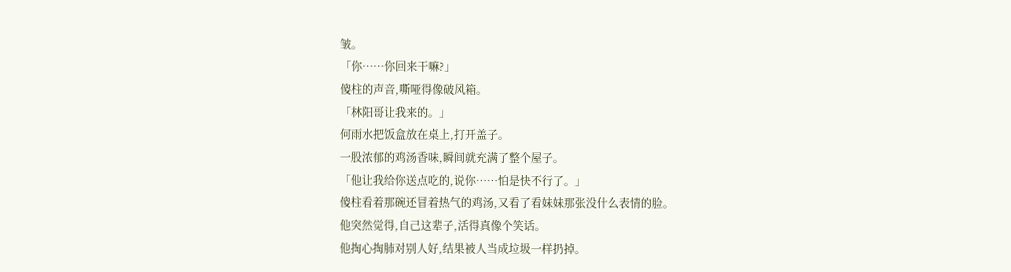皱。
「你……你回来干嘛?」
傻柱的声音,嘶哑得像破风箱。
「林阳哥让我来的。」
何雨水把饭盒放在桌上,打开盖子。
一股浓郁的鸡汤香味,瞬间就充满了整个屋子。
「他让我给你送点吃的,说你……怕是快不行了。」
傻柱看着那碗还冒着热气的鸡汤,又看了看妹妹那张没什么表情的脸。
他突然觉得,自己这辈子,活得真像个笑话。
他掏心掏肺对别人好,结果被人当成垃圾一样扔掉。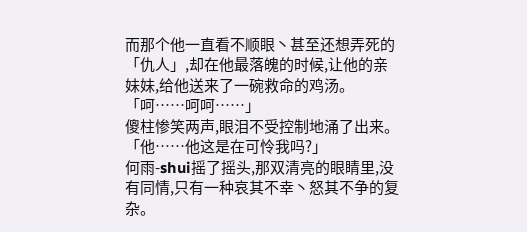而那个他一直看不顺眼丶甚至还想弄死的「仇人」,却在他最落魄的时候,让他的亲妹妹,给他送来了一碗救命的鸡汤。
「呵……呵呵……」
傻柱惨笑两声,眼泪不受控制地涌了出来。
「他……他这是在可怜我吗?」
何雨-shui摇了摇头,那双清亮的眼睛里,没有同情,只有一种哀其不幸丶怒其不争的复杂。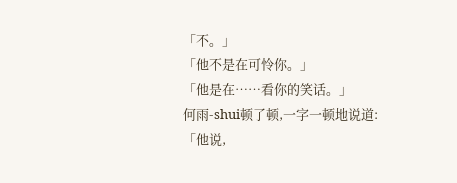「不。」
「他不是在可怜你。」
「他是在……看你的笑话。」
何雨-shui顿了顿,一字一顿地说道:
「他说,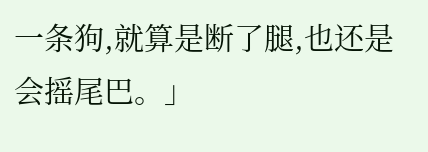一条狗,就算是断了腿,也还是会摇尾巴。」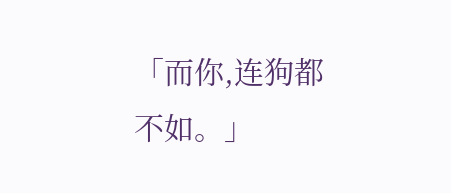「而你,连狗都不如。」